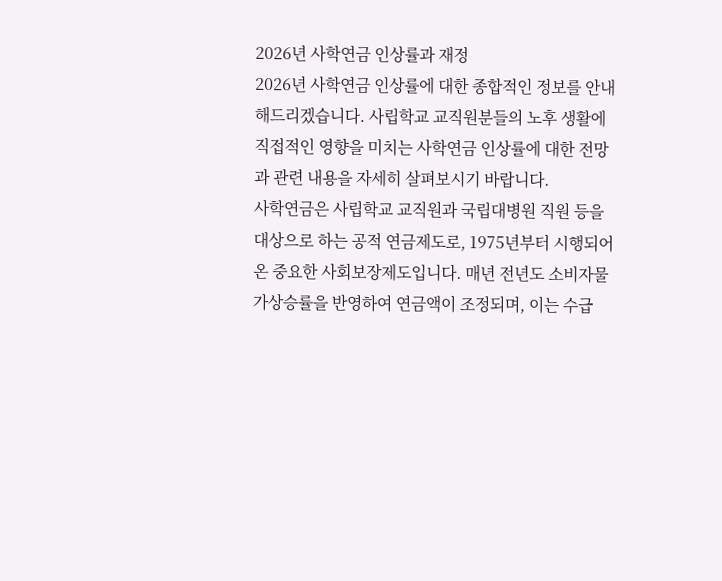2026년 사학연금 인상률과 재정
2026년 사학연금 인상률에 대한 종합적인 정보를 안내해드리겠습니다. 사립학교 교직원분들의 노후 생활에 직접적인 영향을 미치는 사학연금 인상률에 대한 전망과 관련 내용을 자세히 살펴보시기 바랍니다.
사학연금은 사립학교 교직원과 국립대병원 직원 등을 대상으로 하는 공적 연금제도로, 1975년부터 시행되어 온 중요한 사회보장제도입니다. 매년 전년도 소비자물가상승률을 반영하여 연금액이 조정되며, 이는 수급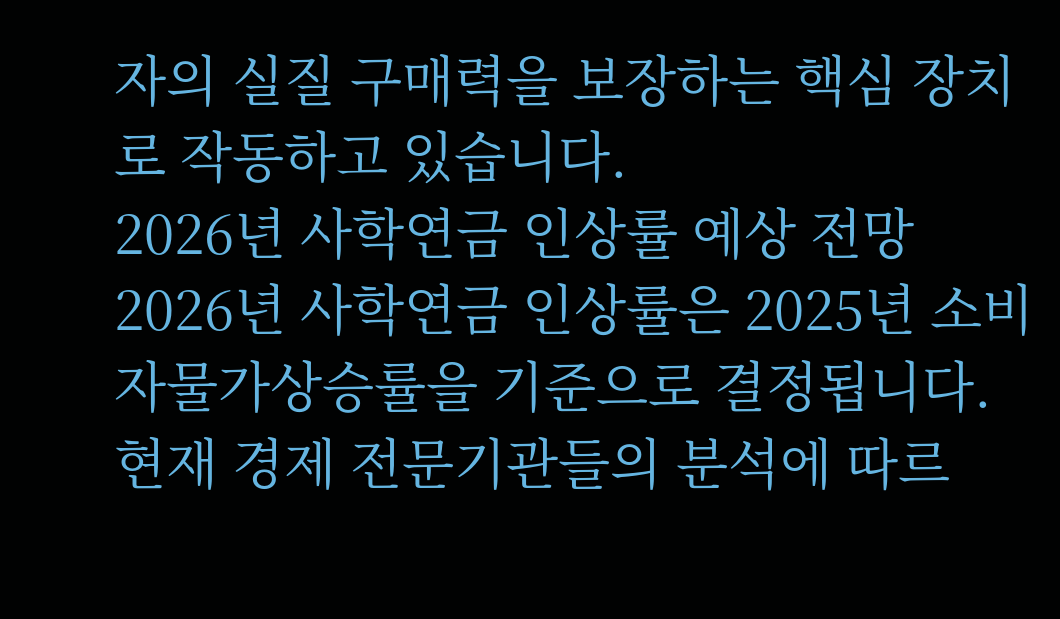자의 실질 구매력을 보장하는 핵심 장치로 작동하고 있습니다.
2026년 사학연금 인상률 예상 전망
2026년 사학연금 인상률은 2025년 소비자물가상승률을 기준으로 결정됩니다. 현재 경제 전문기관들의 분석에 따르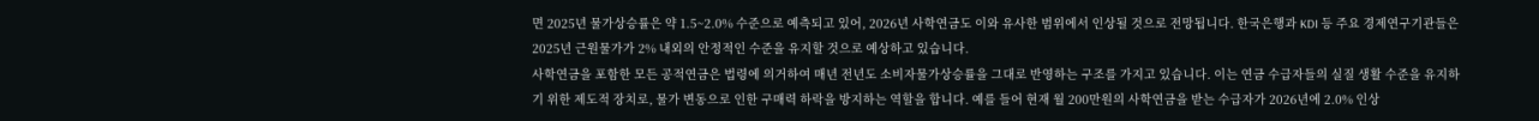면 2025년 물가상승률은 약 1.5~2.0% 수준으로 예측되고 있어, 2026년 사학연금도 이와 유사한 범위에서 인상될 것으로 전망됩니다. 한국은행과 KDI 등 주요 경제연구기관들은 2025년 근원물가가 2% 내외의 안정적인 수준을 유지할 것으로 예상하고 있습니다.
사학연금을 포함한 모든 공적연금은 법령에 의거하여 매년 전년도 소비자물가상승률을 그대로 반영하는 구조를 가지고 있습니다. 이는 연금 수급자들의 실질 생활 수준을 유지하기 위한 제도적 장치로, 물가 변동으로 인한 구매력 하락을 방지하는 역할을 합니다. 예를 들어 현재 월 200만원의 사학연금을 받는 수급자가 2026년에 2.0% 인상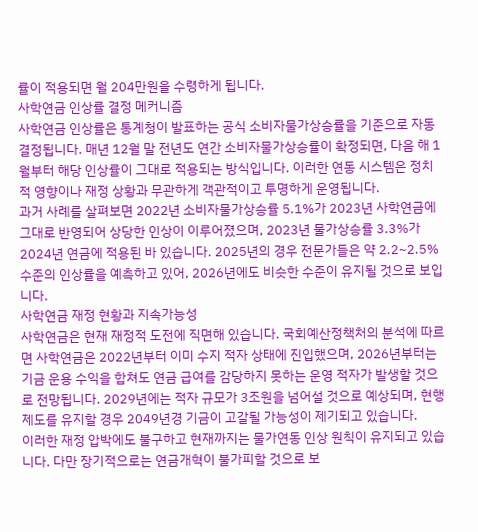률이 적용되면 월 204만원을 수령하게 됩니다.
사학연금 인상률 결정 메커니즘
사학연금 인상률은 통계청이 발표하는 공식 소비자물가상승률을 기준으로 자동 결정됩니다. 매년 12월 말 전년도 연간 소비자물가상승률이 확정되면, 다음 해 1월부터 해당 인상률이 그대로 적용되는 방식입니다. 이러한 연동 시스템은 정치적 영향이나 재정 상황과 무관하게 객관적이고 투명하게 운영됩니다.
과거 사례를 살펴보면 2022년 소비자물가상승률 5.1%가 2023년 사학연금에 그대로 반영되어 상당한 인상이 이루어졌으며, 2023년 물가상승률 3.3%가 2024년 연금에 적용된 바 있습니다. 2025년의 경우 전문가들은 약 2.2~2.5% 수준의 인상률을 예측하고 있어, 2026년에도 비슷한 수준이 유지될 것으로 보입니다.
사학연금 재정 현황과 지속가능성
사학연금은 현재 재정적 도전에 직면해 있습니다. 국회예산정책처의 분석에 따르면 사학연금은 2022년부터 이미 수지 적자 상태에 진입했으며, 2026년부터는 기금 운용 수익을 합쳐도 연금 급여를 감당하지 못하는 운영 적자가 발생할 것으로 전망됩니다. 2029년에는 적자 규모가 3조원을 넘어설 것으로 예상되며, 현행 제도를 유지할 경우 2049년경 기금이 고갈될 가능성이 제기되고 있습니다.
이러한 재정 압박에도 불구하고 현재까지는 물가연동 인상 원칙이 유지되고 있습니다. 다만 장기적으로는 연금개혁이 불가피할 것으로 보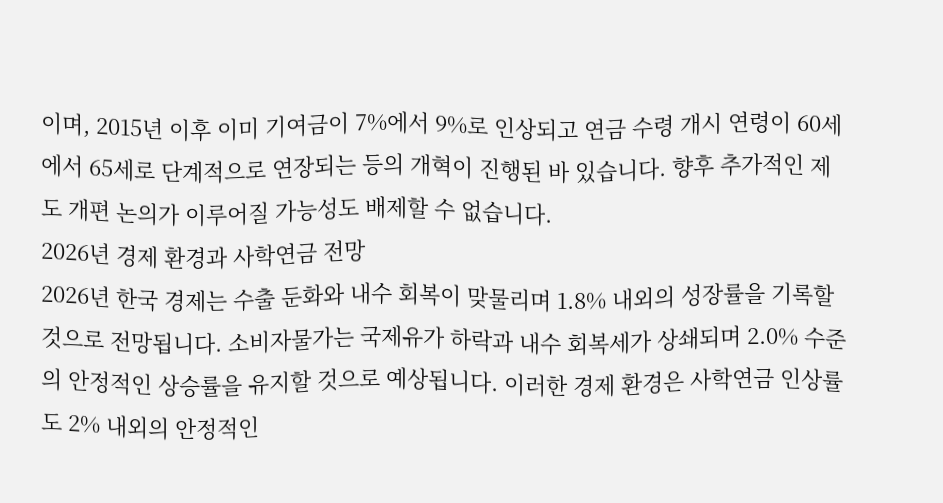이며, 2015년 이후 이미 기여금이 7%에서 9%로 인상되고 연금 수령 개시 연령이 60세에서 65세로 단계적으로 연장되는 등의 개혁이 진행된 바 있습니다. 향후 추가적인 제도 개편 논의가 이루어질 가능성도 배제할 수 없습니다.
2026년 경제 환경과 사학연금 전망
2026년 한국 경제는 수출 둔화와 내수 회복이 맞물리며 1.8% 내외의 성장률을 기록할 것으로 전망됩니다. 소비자물가는 국제유가 하락과 내수 회복세가 상쇄되며 2.0% 수준의 안정적인 상승률을 유지할 것으로 예상됩니다. 이러한 경제 환경은 사학연금 인상률도 2% 내외의 안정적인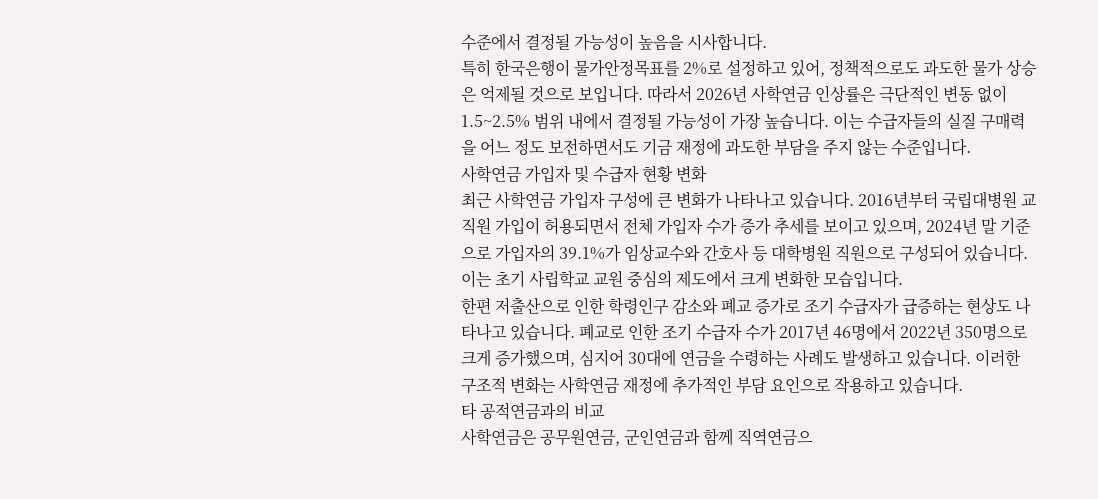수준에서 결정될 가능성이 높음을 시사합니다.
특히 한국은행이 물가안정목표를 2%로 설정하고 있어, 정책적으로도 과도한 물가 상승은 억제될 것으로 보입니다. 따라서 2026년 사학연금 인상률은 극단적인 변동 없이 1.5~2.5% 범위 내에서 결정될 가능성이 가장 높습니다. 이는 수급자들의 실질 구매력을 어느 정도 보전하면서도 기금 재정에 과도한 부담을 주지 않는 수준입니다.
사학연금 가입자 및 수급자 현황 변화
최근 사학연금 가입자 구성에 큰 변화가 나타나고 있습니다. 2016년부터 국립대병원 교직원 가입이 허용되면서 전체 가입자 수가 증가 추세를 보이고 있으며, 2024년 말 기준으로 가입자의 39.1%가 임상교수와 간호사 등 대학병원 직원으로 구성되어 있습니다. 이는 초기 사립학교 교원 중심의 제도에서 크게 변화한 모습입니다.
한편 저출산으로 인한 학령인구 감소와 폐교 증가로 조기 수급자가 급증하는 현상도 나타나고 있습니다. 폐교로 인한 조기 수급자 수가 2017년 46명에서 2022년 350명으로 크게 증가했으며, 심지어 30대에 연금을 수령하는 사례도 발생하고 있습니다. 이러한 구조적 변화는 사학연금 재정에 추가적인 부담 요인으로 작용하고 있습니다.
타 공적연금과의 비교
사학연금은 공무원연금, 군인연금과 함께 직역연금으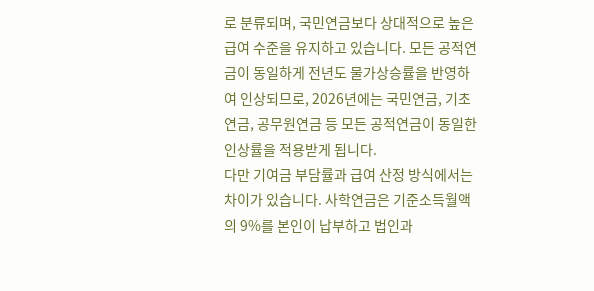로 분류되며, 국민연금보다 상대적으로 높은 급여 수준을 유지하고 있습니다. 모든 공적연금이 동일하게 전년도 물가상승률을 반영하여 인상되므로, 2026년에는 국민연금, 기초연금, 공무원연금 등 모든 공적연금이 동일한 인상률을 적용받게 됩니다.
다만 기여금 부담률과 급여 산정 방식에서는 차이가 있습니다. 사학연금은 기준소득월액의 9%를 본인이 납부하고 법인과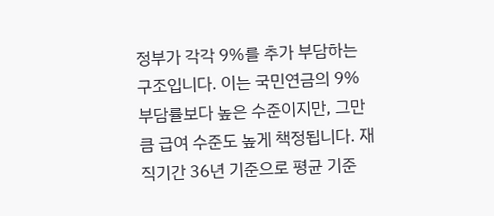정부가 각각 9%를 추가 부담하는 구조입니다. 이는 국민연금의 9% 부담률보다 높은 수준이지만, 그만큼 급여 수준도 높게 책정됩니다. 재직기간 36년 기준으로 평균 기준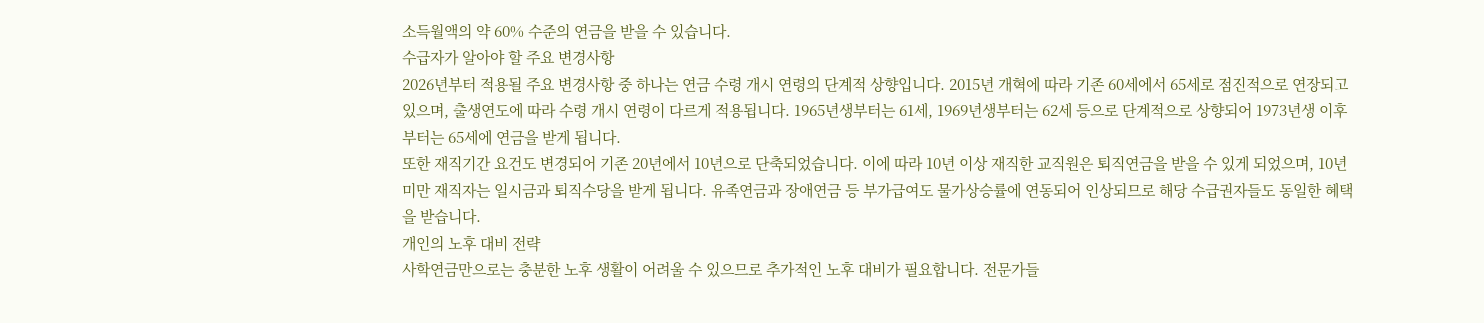소득월액의 약 60% 수준의 연금을 받을 수 있습니다.
수급자가 알아야 할 주요 변경사항
2026년부터 적용될 주요 변경사항 중 하나는 연금 수령 개시 연령의 단계적 상향입니다. 2015년 개혁에 따라 기존 60세에서 65세로 점진적으로 연장되고 있으며, 출생연도에 따라 수령 개시 연령이 다르게 적용됩니다. 1965년생부터는 61세, 1969년생부터는 62세 등으로 단계적으로 상향되어 1973년생 이후부터는 65세에 연금을 받게 됩니다.
또한 재직기간 요건도 변경되어 기존 20년에서 10년으로 단축되었습니다. 이에 따라 10년 이상 재직한 교직원은 퇴직연금을 받을 수 있게 되었으며, 10년 미만 재직자는 일시금과 퇴직수당을 받게 됩니다. 유족연금과 장애연금 등 부가급여도 물가상승률에 연동되어 인상되므로 해당 수급권자들도 동일한 혜택을 받습니다.
개인의 노후 대비 전략
사학연금만으로는 충분한 노후 생활이 어려울 수 있으므로 추가적인 노후 대비가 필요합니다. 전문가들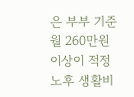은 부부 기준 월 260만원 이상이 적정 노후 생활비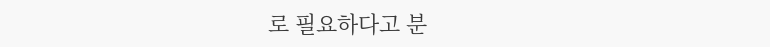로 필요하다고 분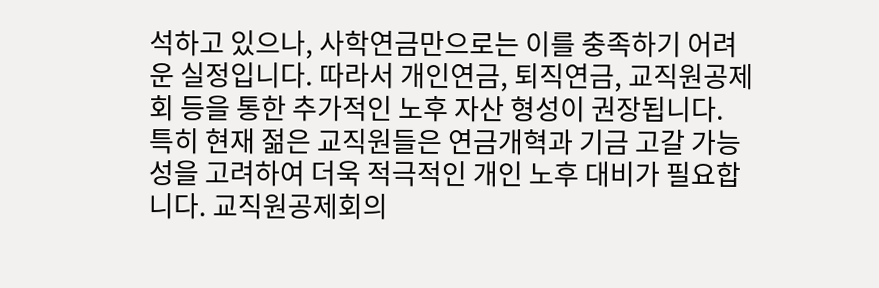석하고 있으나, 사학연금만으로는 이를 충족하기 어려운 실정입니다. 따라서 개인연금, 퇴직연금, 교직원공제회 등을 통한 추가적인 노후 자산 형성이 권장됩니다.
특히 현재 젊은 교직원들은 연금개혁과 기금 고갈 가능성을 고려하여 더욱 적극적인 개인 노후 대비가 필요합니다. 교직원공제회의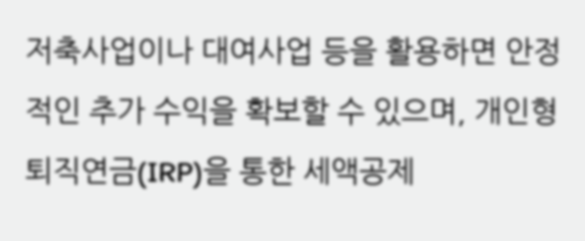저축사업이나 대여사업 등을 활용하면 안정적인 추가 수익을 확보할 수 있으며, 개인형 퇴직연금(IRP)을 통한 세액공제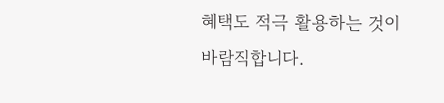혜택도 적극 활용하는 것이 바람직합니다.